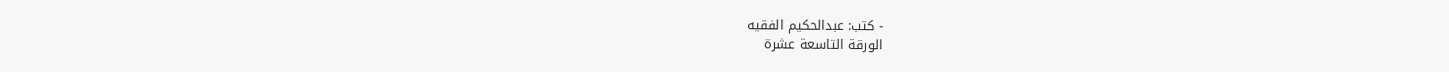- كتب: عبدالحكيم الفقيه
الورقة التاسعة عشرة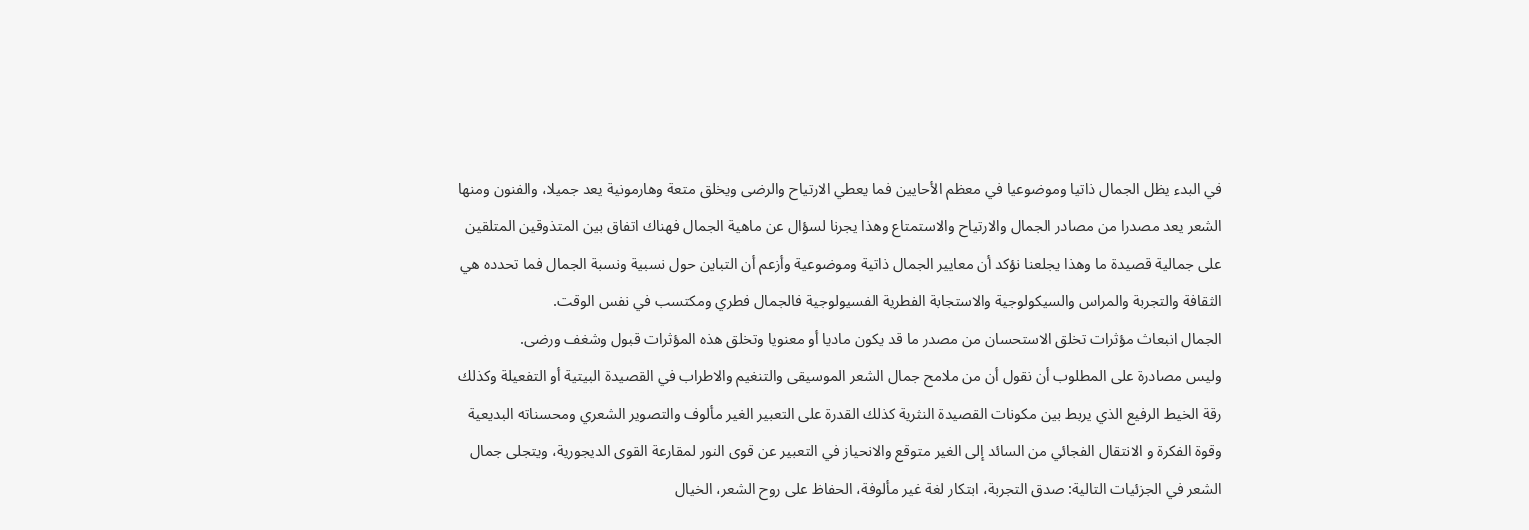في البدء يظل الجمال ذاتيا وموضوعيا في معظم الأحايين فما يعطي الارتياح والرضى ويخلق متعة وهارمونية يعد جميلا، والفنون ومنها الشعر يعد مصدرا من مصادر الجمال والارتياح والاستمتاع وهذا يجرنا لسؤال عن ماهية الجمال فهناك اتفاق بين المتذوقين المتلقين على جمالية قصيدة ما وهذا يجلعنا نؤكد أن معايير الجمال ذاتية وموضوعية وأزعم أن التباين حول نسبية ونسبة الجمال فما تحدده هي الثقافة والتجربة والمراس والسيكولوجية والاستجابة الفطرية الفسيولوجية فالجمال فطري ومكتسب في نفس الوقت.
الجمال انبعاث مؤثرات تخلق الاستحسان من مصدر ما قد يكون ماديا أو معنويا وتخلق هذه المؤثرات قبول وشغف ورضى.
وليس مصادرة على المطلوب أن نقول أن من ملامح جمال الشعر الموسيقى والتنغيم والاطراب في القصيدة البيتية أو التفعيلة وكذلك رقة الخيط الرفيع الذي يربط بين مكونات القصيدة النثرية كذلك القدرة على التعبير الغير مألوف والتصوير الشعري ومحسناته البديعية وقوة الفكرة و الانتقال الفجائي من السائد إلى الغير متوقع والانحياز في التعبير عن قوى النور لمقارعة القوى الديجورية، ويتجلى جمال الشعر في الجزئيات التالية: صدق التجربة، ابتكار لغة غير مألوفة، الحفاظ على روح الشعر، الخيال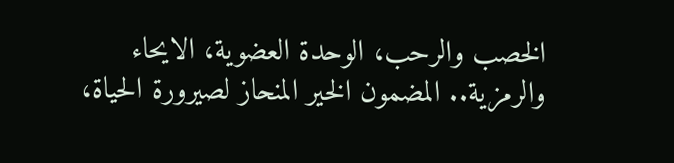الخصب والرحب، الوحدة العضوية، الايحاء والرمزية.. المضمون الخير المنحاز لصيرورة الحياة،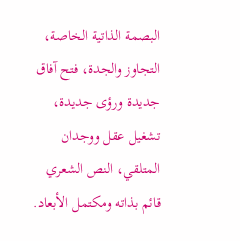البصمة الذاتية الخاصة، التجاوز والجدة، فتح آفاق جديدة ورؤى جديدة، تشغيل عقل ووجدان المتلقي، النص الشعري قائم بذاته ومكتمل الأبعاد.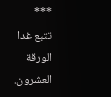***
تتبع غدا الورقة العشرون.